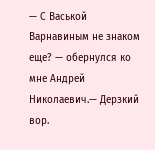— С Васькой Варнавиным не знаком еще? — обернулся ко мне Андрей Николаевич.— Дерзкий вор.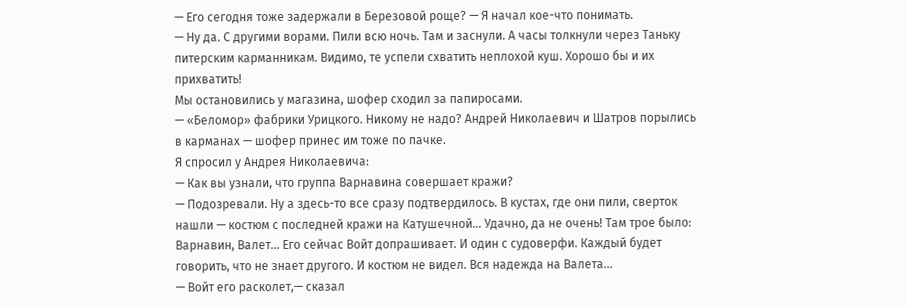— Его сегодня тоже задержали в Березовой роще? — Я начал кое-что понимать.
— Ну да. С другими ворами. Пили всю ночь. Там и заснули. А часы толкнули через Таньку питерским карманникам. Видимо, те успели схватить неплохой куш. Хорошо бы и их прихватить!
Мы остановились у магазина, шофер сходил за папиросами.
— «Беломор» фабрики Урицкого. Никому не надо? Андрей Николаевич и Шатров порылись в карманах — шофер принес им тоже по пачке.
Я спросил у Андрея Николаевича:
— Как вы узнали, что группа Варнавина совершает кражи?
— Подозревали. Ну а здесь-то все сразу подтвердилось. В кустах, где они пили, сверток нашли — костюм с последней кражи на Катушечной... Удачно, да не очень! Там трое было: Варнавин, Валет... Его сейчас Войт допрашивает. И один с судоверфи. Каждый будет говорить, что не знает другого. И костюм не видел. Вся надежда на Валета...
— Войт его расколет,— сказал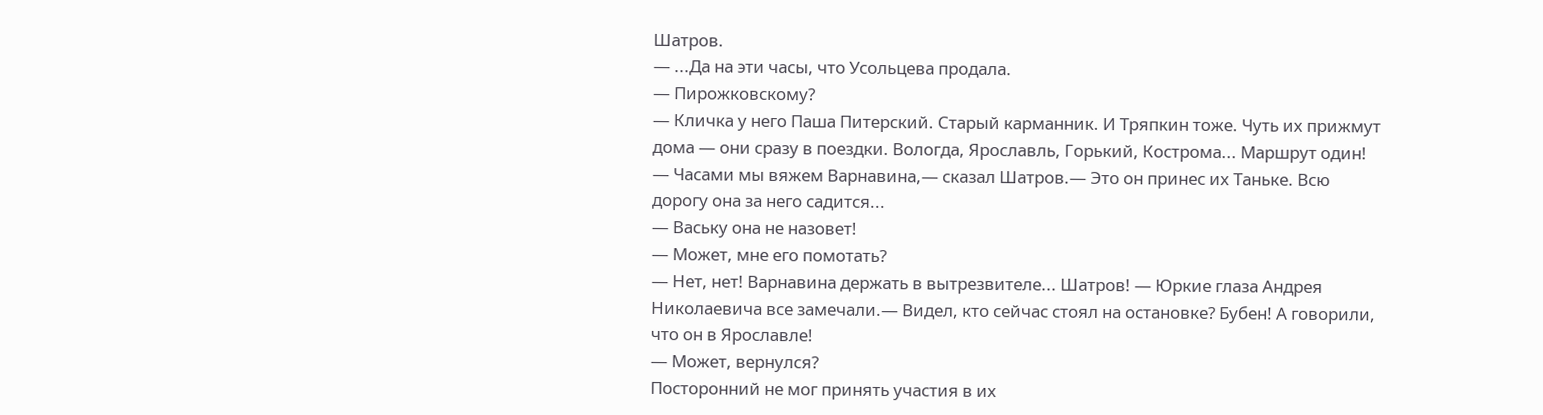Шатров.
— ...Да на эти часы, что Усольцева продала.
— Пирожковскому?
— Кличка у него Паша Питерский. Старый карманник. И Тряпкин тоже. Чуть их прижмут дома — они сразу в поездки. Вологда, Ярославль, Горький, Кострома... Маршрут один!
— Часами мы вяжем Варнавина,— сказал Шатров.— Это он принес их Таньке. Всю дорогу она за него садится...
— Ваську она не назовет!
— Может, мне его помотать?
— Нет, нет! Варнавина держать в вытрезвителе... Шатров! — Юркие глаза Андрея Николаевича все замечали.— Видел, кто сейчас стоял на остановке? Бубен! А говорили, что он в Ярославле!
— Может, вернулся?
Посторонний не мог принять участия в их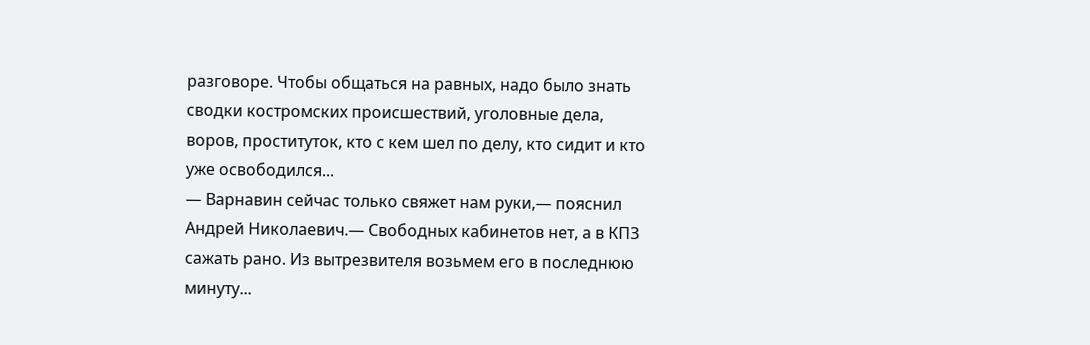разговоре. Чтобы общаться на равных, надо было знать сводки костромских происшествий, уголовные дела, воров, проституток, кто с кем шел по делу, кто сидит и кто уже освободился...
— Варнавин сейчас только свяжет нам руки,— пояснил Андрей Николаевич.— Свободных кабинетов нет, а в КПЗ сажать рано. Из вытрезвителя возьмем его в последнюю минуту...